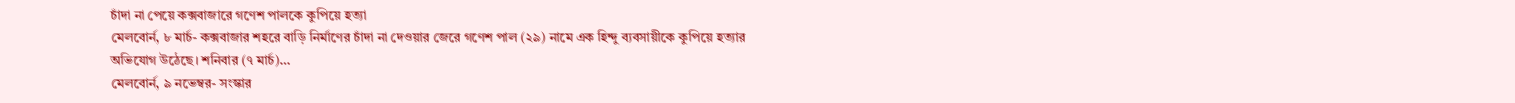চাঁদা না পেয়ে কক্সবাজারে গণেশ পালকে কুপিয়ে হত্যা
মেলবোর্ন, ৮ মার্চ- কক্সবাজার শহরে বাড়ি নির্মাণের চাঁদা না দেওয়ার জেরে গণেশ পাল (২৯) নামে এক হিন্দু ব্যবসায়ীকে কুপিয়ে হত্যার অভিযোগ উঠেছে। শনিবার (৭ মার্চ)…
মেলবোর্ন, ৯ নভেম্বর- সংস্কার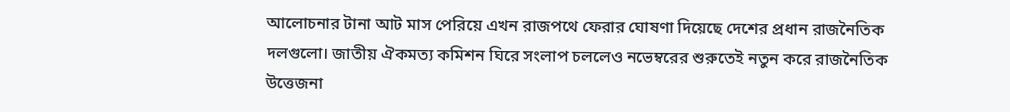আলোচনার টানা আট মাস পেরিয়ে এখন রাজপথে ফেরার ঘোষণা দিয়েছে দেশের প্রধান রাজনৈতিক দলগুলো। জাতীয় ঐকমত্য কমিশন ঘিরে সংলাপ চললেও নভেম্বরের শুরুতেই নতুন করে রাজনৈতিক উত্তেজনা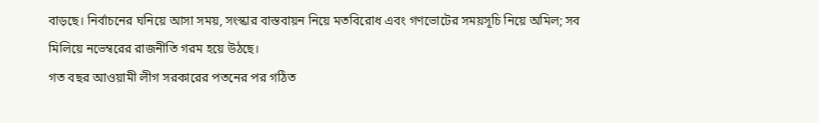বাড়ছে। নির্বাচনের ঘনিয়ে আসা সময়, সংস্কার বাস্তবায়ন নিয়ে মতবিরোধ এবং গণভোটের সময়সূচি নিয়ে অমিল; সব মিলিয়ে নভেম্বরের রাজনীতি গরম হয়ে উঠছে।
গত বছর আওয়ামী লীগ সরকারের পতনের পর গঠিত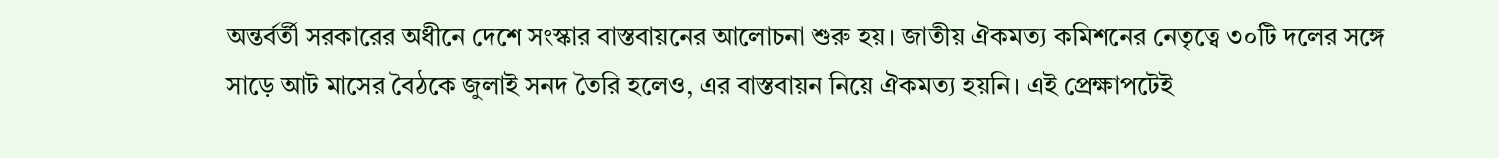অন্তর্বর্তী সরকারের অধীনে দেশে সংস্কার বাস্তবায়নের আলোচনা শুরু হয়। জাতীয় ঐকমত্য কমিশনের নেতৃত্বে ৩০টি দলের সঙ্গে সাড়ে আট মাসের বৈঠকে জুলাই সনদ তৈরি হলেও, এর বাস্তবায়ন নিয়ে ঐকমত্য হয়নি। এই প্রেক্ষাপটেই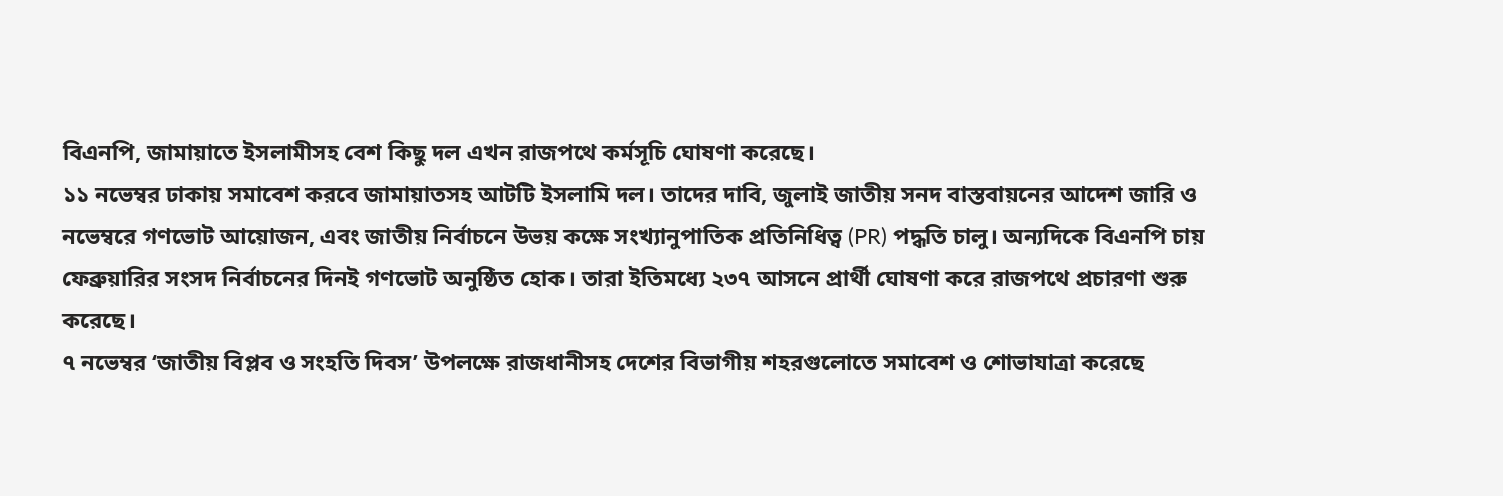বিএনপি, জামায়াতে ইসলামীসহ বেশ কিছু দল এখন রাজপথে কর্মসূচি ঘোষণা করেছে।
১১ নভেম্বর ঢাকায় সমাবেশ করবে জামায়াতসহ আটটি ইসলামি দল। তাদের দাবি, জুলাই জাতীয় সনদ বাস্তবায়নের আদেশ জারি ও নভেম্বরে গণভোট আয়োজন, এবং জাতীয় নির্বাচনে উভয় কক্ষে সংখ্যানুপাতিক প্রতিনিধিত্ব (PR) পদ্ধতি চালু। অন্যদিকে বিএনপি চায় ফেব্রুয়ারির সংসদ নির্বাচনের দিনই গণভোট অনুষ্ঠিত হোক। তারা ইতিমধ্যে ২৩৭ আসনে প্রার্থী ঘোষণা করে রাজপথে প্রচারণা শুরু করেছে।
৭ নভেম্বর ‘জাতীয় বিপ্লব ও সংহতি দিবস’ উপলক্ষে রাজধানীসহ দেশের বিভাগীয় শহরগুলোতে সমাবেশ ও শোভাযাত্রা করেছে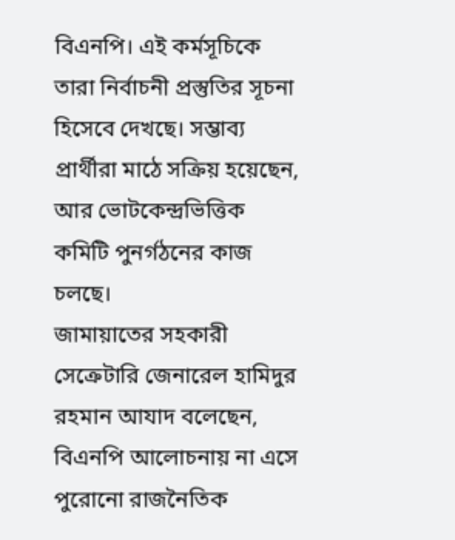বিএনপি। এই কর্মসূচিকে তারা নির্বাচনী প্রস্তুতির সূচনা হিসেবে দেখছে। সম্ভাব্য প্রার্থীরা মাঠে সক্রিয় হয়েছেন, আর ভোটকেন্দ্রভিত্তিক কমিটি পুনর্গঠনের কাজ চলছে।
জামায়াতের সহকারী সেক্রেটারি জেনারেল হামিদুর রহমান আযাদ বলেছেন, বিএনপি আলোচনায় না এসে পুরোনো রাজনৈতিক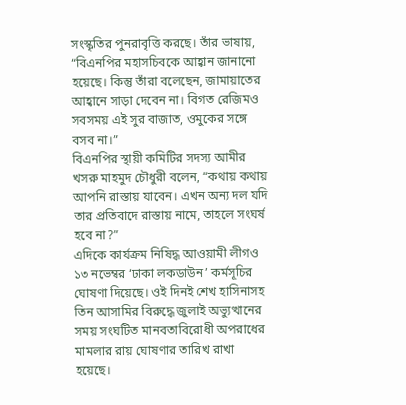সংস্কৃতির পুনরাবৃত্তি করছে। তাঁর ভাষায়, “বিএনপির মহাসচিবকে আহ্বান জানানো হয়েছে। কিন্তু তাঁরা বলেছেন, জামায়াতের আহ্বানে সাড়া দেবেন না। বিগত রেজিমও সবসময় এই সুর বাজাত, ওমুকের সঙ্গে বসব না।”
বিএনপির স্থায়ী কমিটির সদস্য আমীর খসরু মাহমুদ চৌধুরী বলেন, “কথায় কথায় আপনি রাস্তায় যাবেন। এখন অন্য দল যদি তার প্রতিবাদে রাস্তায় নামে, তাহলে সংঘর্ষ হবে না?”
এদিকে কার্যক্রম নিষিদ্ধ আওয়ামী লীগও ১৩ নভেম্বর ‘ঢাকা লকডাউন’ কর্মসূচির ঘোষণা দিয়েছে। ওই দিনই শেখ হাসিনাসহ তিন আসামির বিরুদ্ধে জুলাই অভ্যুত্থানের সময় সংঘটিত মানবতাবিরোধী অপরাধের মামলার রায় ঘোষণার তারিখ রাখা হয়েছে।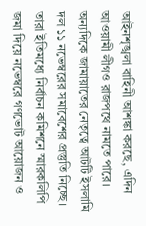আইনশৃঙ্খলা বাহিনী আশঙ্কা করছে, এদিন আওয়ামী লীগও রাজপথে নামতে পারে।
অন্যদিকে জামায়াতের নেতৃত্বে আটটি ইসলামি দল ১১ নভেম্বরের সমাবেশের প্রস্তুতি নিচ্ছে। তারা ইতিমধ্যে নির্বাচন কমিশনে স্মারকলিপি জমা দিয়ে নভেম্বরে গণভোট আয়োজন ও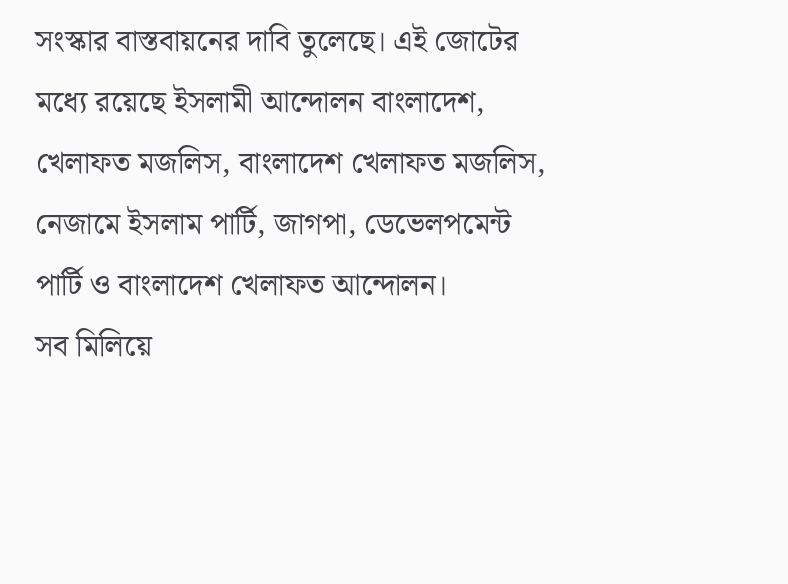সংস্কার বাস্তবায়নের দাবি তুলেছে। এই জোটের মধ্যে রয়েছে ইসলামী আন্দোলন বাংলাদেশ, খেলাফত মজলিস, বাংলাদেশ খেলাফত মজলিস, নেজামে ইসলাম পার্টি, জাগপা, ডেভেলপমেন্ট পার্টি ও বাংলাদেশ খেলাফত আন্দোলন।
সব মিলিয়ে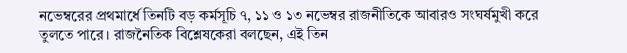নভেম্বরের প্রথমার্ধে তিনটি বড় কর্মসূচি ৭, ১১ ও ১৩ নভেম্বর রাজনীতিকে আবারও সংঘর্ষমুখী করে তুলতে পারে। রাজনৈতিক বিশ্লেষকেরা বলছেন, এই তিন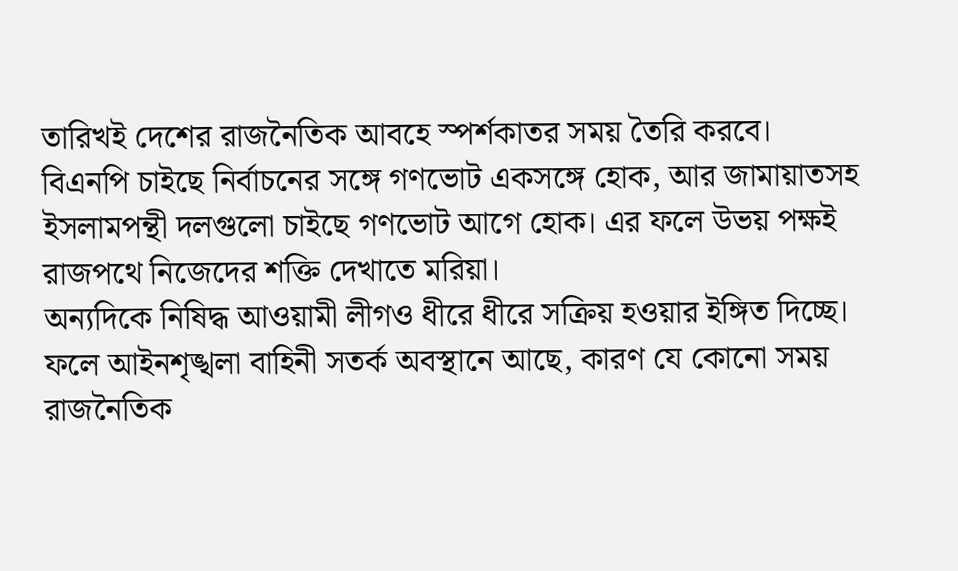তারিখই দেশের রাজনৈতিক আবহে স্পর্শকাতর সময় তৈরি করবে।
বিএনপি চাইছে নির্বাচনের সঙ্গে গণভোট একসঙ্গে হোক, আর জামায়াতসহ ইসলামপন্থী দলগুলো চাইছে গণভোট আগে হোক। এর ফলে উভয় পক্ষই রাজপথে নিজেদের শক্তি দেখাতে মরিয়া।
অন্যদিকে নিষিদ্ধ আওয়ামী লীগও ধীরে ধীরে সক্রিয় হওয়ার ইঙ্গিত দিচ্ছে। ফলে আইনশৃঙ্খলা বাহিনী সতর্ক অবস্থানে আছে, কারণ যে কোনো সময় রাজনৈতিক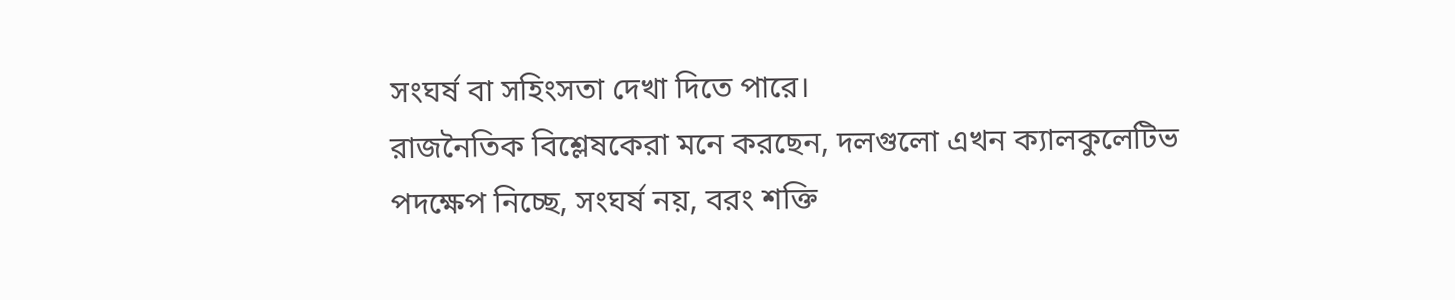সংঘর্ষ বা সহিংসতা দেখা দিতে পারে।
রাজনৈতিক বিশ্লেষকেরা মনে করছেন, দলগুলো এখন ক্যালকুলেটিভ পদক্ষেপ নিচ্ছে, সংঘর্ষ নয়, বরং শক্তি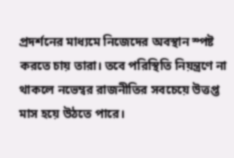প্রদর্শনের মাধ্যমে নিজেদের অবস্থান স্পষ্ট করতে চায় তারা। তবে পরিস্থিতি নিয়ন্ত্রণে না থাকলে নভেম্বর রাজনীতির সবচেয়ে উত্তপ্ত মাস হয়ে উঠতে পারে।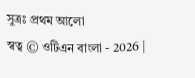সুত্রঃ প্রথম আলো
স্বত্ব © ওটিএন বাংলা - 2026 |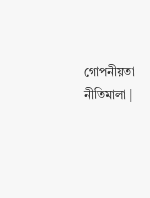গোপনীয়তা নীতিমালা |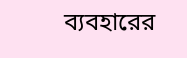ব্যবহারের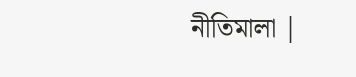নীতিমালা |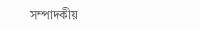সম্পাদকীয়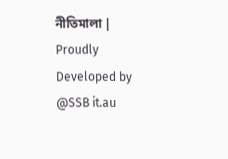নীতিমালা | Proudly Developed by @SSB it.au